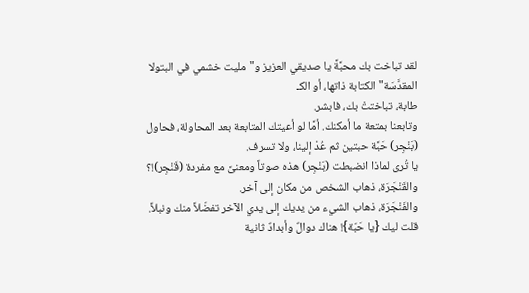لقد تباخت بك محبَّةً يا صديقي العزيز و"مليت خشمي في البتولا المقدَّسَة" الكتابة ذاتها، أو الكـ
طابة، تباختتْ بك، فابشر.
وتابعنا بمتعة ما أمكنك. أمَّا لو أعيتك المتابعة بعد المحاولة، فحاول (بَنْجِر) حَبَّة حبتين ثم عُدْ إلينا، ولا تسرف.
يا تُرى لماذا انضبطت (بَنْجِر) هذه صوتاً ومعنىً مع مفردة (قَنْجِر)!؟
والقَنْجَرَة، ذهاب الشخص من مكان إلى آخر.
والفَنْجَرَة، ذهاب الشيء من يديك إلى يدي الآخر تفضّلاً منك ونبلاً.
قلت ليك {يا حَبّة}! هناك دوالٌ وأبدادٌ ثانية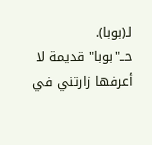لـ(بوبا).
حــ"بوبا" قديمة لا أعرفها زارتني في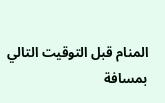المنام قبل التوقيت التالي بمسافة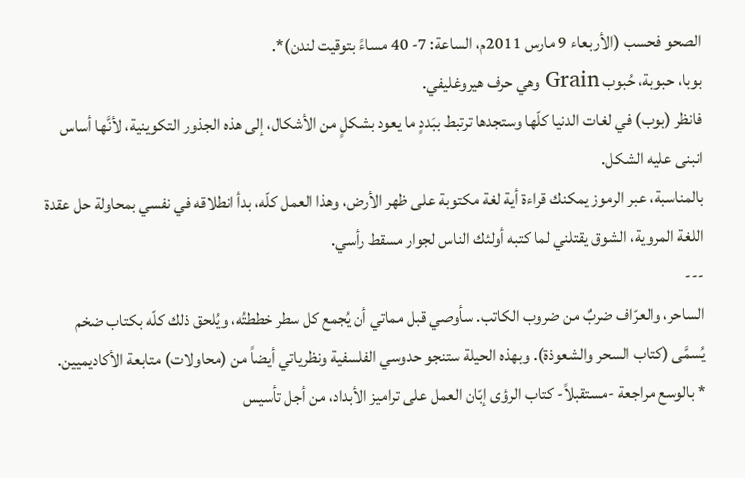الصحو فحسب (الأربعاء 9 مارس 2011م، الساعة: 7- 40 مساءً بتوقيت لندن)*.
بوبا، حبوبة، حُبوب Grain وهي حرف هيروغليفي.
فانظر (بوب) في لغات الدنيا كلّها وستجدها ترتبط ببَددٍ ما يعود بشكلٍ من الأشكال، إلى هذه الجذور التكوينية، لأنَّها أساس انبنى عليه الشكل.
بالمناسبة، عبر الرموز يمكنك قراءة أية لغة مكتوبة على ظهر الأرض، وهذا العمل كلّه، بدأ انطلاقه في نفسي بمحاولة حل عقدة اللغة المروية، الشوق يقتلني لما كتبه أولئك الناس لجوار مسقط رأسي.
---
الساحر، والعرّاف ضربٌ من ضروب الكاتب. سأوصي قبل مماتي أن يُجمع كل سطر خططتُه، ويُلحق ذلك كلّه بكتاب ضخم يُسمَّى (كتاب السحر والشعوذة). وبهذه الحيلة ستنجو حدوسي الفلسفية ونظرياتي أيضاً من (محاولات) متابعة الأكاديميين.
* بالوسع مراجعة -مستقبلاً- كتاب الرؤى إبّان العمل على تراميز الأبداد، من أجل تأسيس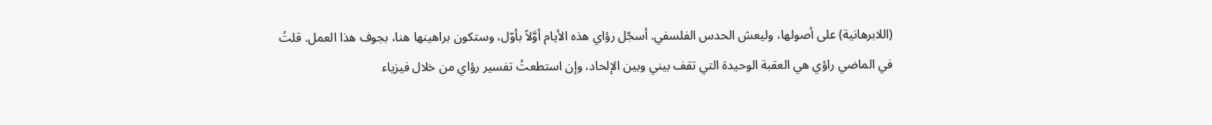(اللابرهانية) على أصولها، وليعش الحدس الفلسفي. أسجّل رؤاي هذه الأيام أوَّلاً بأوّل، وستكون براهينها هنا، بجوف هذا العمل. قلتُ في الماضي راؤي هي العقبة الوحيدة التي تقف بيني وبين الإلحاد، وإن استطعتُ تفسير رؤاي من خلال فيزياء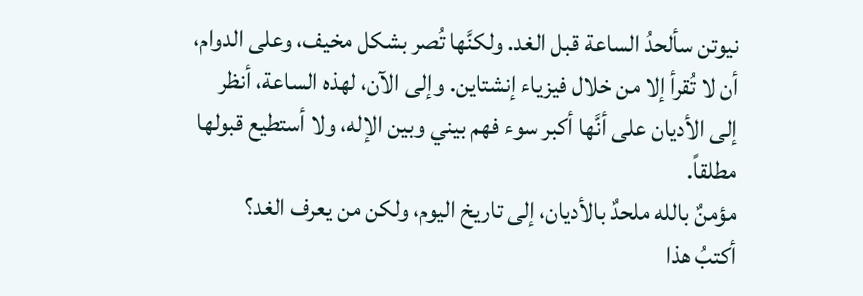نيوتن سألحدُ الساعة قبل الغد. ولكنَّها تُصر بشكل مخيف، وعلى الدوام، أن لا تُقرأ إلا من خلال فيزياء إنشتاين. وإلى الآن، لهذه الساعة، أنظر إلى الأديان على أنَّها أكبر سوء فهم بيني وبين الإله، ولا أستطيع قبولها مطلقاً.
مؤمنٌ بالله ملحدٌ بالأديان، إلى تاريخ اليوم، ولكن من يعرف الغد؟
أكتبُ هذا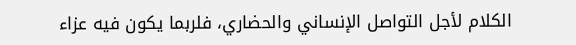الكلام لأجل التواصل الإنساني والحضاري، فلربما يكون فيه عزاء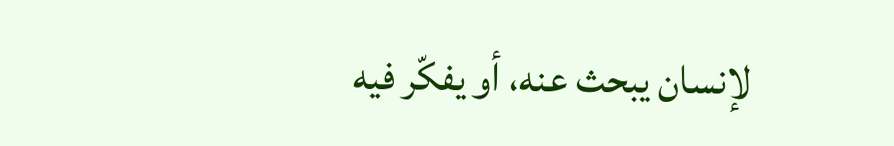لإنسان يبحث عنه، أو يفكّر فيه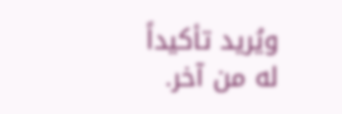ويُريد تأكيداً له من آخر.